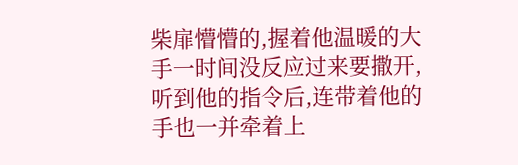柴扉懵懵的,握着他温暖的大手一时间没反应过来要撒开,听到他的指令后,连带着他的手也一并牵着上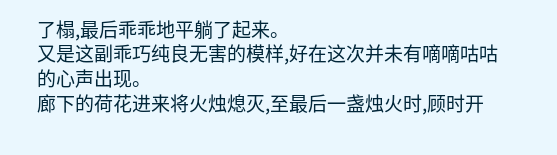了榻,最后乖乖地平躺了起来。
又是这副乖巧纯良无害的模样,好在这次并未有嘀嘀咕咕的心声出现。
廊下的荷花进来将火烛熄灭,至最后一盏烛火时,顾时开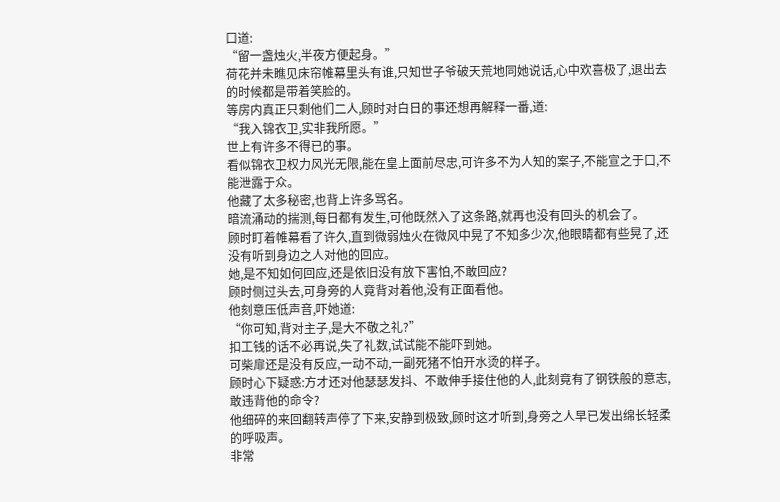口道:
“留一盏烛火,半夜方便起身。”
荷花并未瞧见床帘帷幕里头有谁,只知世子爷破天荒地同她说话,心中欢喜极了,退出去的时候都是带着笑脸的。
等房内真正只剩他们二人,顾时对白日的事还想再解释一番,道:
“我入锦衣卫,实非我所愿。”
世上有许多不得已的事。
看似锦衣卫权力风光无限,能在皇上面前尽忠,可许多不为人知的案子,不能宣之于口,不能泄露于众。
他藏了太多秘密,也背上许多骂名。
暗流涌动的揣测,每日都有发生,可他既然入了这条路,就再也没有回头的机会了。
顾时盯着帷幕看了许久,直到微弱烛火在微风中晃了不知多少次,他眼睛都有些晃了,还没有听到身边之人对他的回应。
她,是不知如何回应,还是依旧没有放下害怕,不敢回应?
顾时侧过头去,可身旁的人竟背对着他,没有正面看他。
他刻意压低声音,吓她道:
“你可知,背对主子,是大不敬之礼?”
扣工钱的话不必再说,失了礼数,试试能不能吓到她。
可柴扉还是没有反应,一动不动,一副死猪不怕开水烫的样子。
顾时心下疑惑:方才还对他瑟瑟发抖、不敢伸手接住他的人,此刻竟有了钢铁般的意志,敢违背他的命令?
他细碎的来回翻转声停了下来,安静到极致,顾时这才听到,身旁之人早已发出绵长轻柔的呼吸声。
非常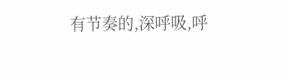有节奏的,深呼吸,呼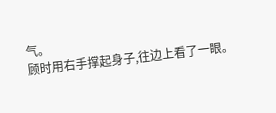气。
顾时用右手撑起身子,往边上看了一眼。